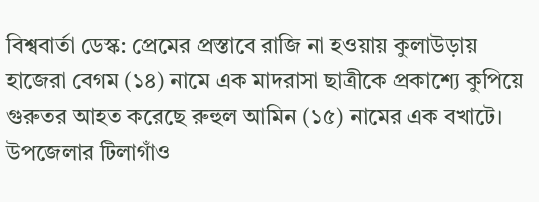বিশ্ববার্তা ডেস্ক: প্রেমের প্রস্তাবে রাজি না হওয়ায় কুলাউড়ায় হাজেরা বেগম (১৪) নামে এক মাদরাসা ছাত্রীকে প্রকাশ্যে কুপিয়ে গুরুতর আহত করেছে রুহুল আমিন (১৫) নামের এক বখাটে।
উপজেলার টিলাগাঁও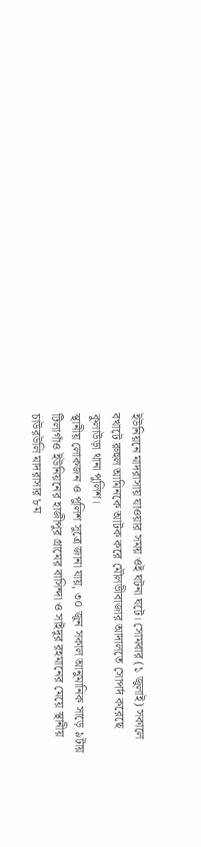ইউনিয়নে মাদরাসায় যাওয়ার সময় ওই ঘটনা ঘটে। সোমবার (১ জুলাই) সকালে বখাটে রুহুল আমিনকে আটক করে মৌলভীবাজার আদালতে সোপর্দ করেছে কুলাউড়া থানা পুলিশ।
স্থানীয় লোকজন ও পুলিশ সুত্রে জানা যায়, ৩০ জুন সকাল আনুমানিক সাড়ে ৯টায় টিলাগাঁও ইউনিয়নের হাজীপুর গ্রামের বাসিন্দা ও সাইদুর রহমানের মেয়ে স্থানীয় চাউরউলি মাদরাসার ৮ম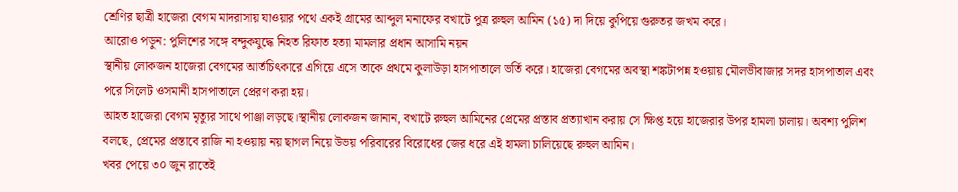শ্রেণির ছাত্রী হাজেরা বেগম মাদরাসায় যাওয়ার পথে একই গ্রামের আব্দুল মনাফের বখাটে পুত্র রুহুল আমিন (১৫) দা দিয়ে কুপিয়ে গুরুতর জখম করে।
আরোও পড়ুন: পুলিশের সঙ্গে বন্দুকযুদ্ধে নিহত রিফাত হত্যা মামলার প্রধান আসামি নয়ন
স্থানীয় লোকজন হাজেরা বেগমের আর্তচিৎকারে এগিয়ে এসে তাকে প্রথমে কুলাউড়া হাসপাতালে ভর্তি করে। হাজেরা বেগমের অবস্থা শঙ্কটাপন্ন হওয়ায় মৌলভীবাজার সদর হাসপাতাল এবং পরে সিলেট ওসমানী হাসপাতালে প্রেরণ করা হয়।
আহত হাজেরা বেগম মৃত্যুর সাথে পাঞ্জা লড়ছে।স্থানীয় লোকজন জানান, বখাটে রুহুল আমিনের প্রেমের প্রস্তাব প্রত্যাখান করায় সে ক্ষিপ্ত হয়ে হাজেরার উপর হামলা চালায়। অবশ্য পুলিশ বলছে, প্রেমের প্রস্তাবে রাজি না হওয়ায় নয় ছাগল নিয়ে উভয় পরিবারের বিরোধের জের ধরে এই হামলা চালিয়েছে রুহুল আমিন।
খবর পেয়ে ৩০ জুন রাতেই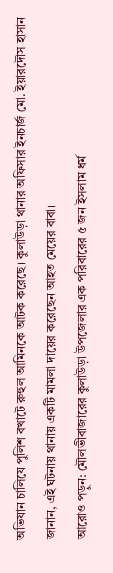অভিযান চালিযে পুলিশ বখাটে রুহুল আমিনকে আটক করেছে। কুলাউড়া থানার অফিসার ইনচার্জ মো. ইয়ারদৌস হাসান জানান, এই ঘটনায় থানায় একটি মামলা দায়ের করেছেন আহত মেয়ের বাবা।
আরোও পড়ুন: মৌলভীবাজারের কুলাউড়া উপজেলার এক পরিবারের ৫ জন ইসলাম ধর্ম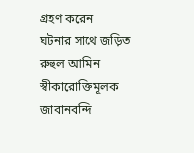গ্রহণ করেন
ঘটনার সাথে জড়িত রুহুল আমিন স্বীকারোক্তিমূলক জাবানবন্দি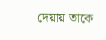দেয়ায় তাকে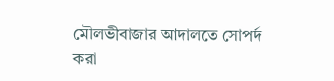মৌলভীবাজার আদালতে সোপর্দ করা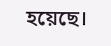হয়েছে।